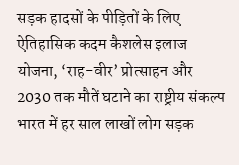सड़क हादसों के पीड़ितों के लिए ऐतिहासिक कदम कैशलेस इलाज योजना, ‘राह-वीर’ प्रोत्साहन और 2030 तक मौतें घटाने का राष्ट्रीय संकल्प
भारत में हर साल लाखों लोग सड़क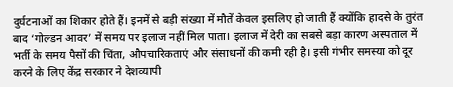दुर्घटनाओं का शिकार होते हैं। इनमें से बड़ी संख्या में मौतें केवल इसलिए हो जाती हैं क्योंकि हादसे के तुरंत बाद ‘गोल्डन आवर’ में समय पर इलाज नहीं मिल पाता। इलाज में देरी का सबसे बड़ा कारण अस्पताल में भर्ती के समय पैसों की चिंता, औपचारिकताएं और संसाधनों की कमी रही है। इसी गंभीर समस्या को दूर करने के लिए केंद्र सरकार ने देशव्यापी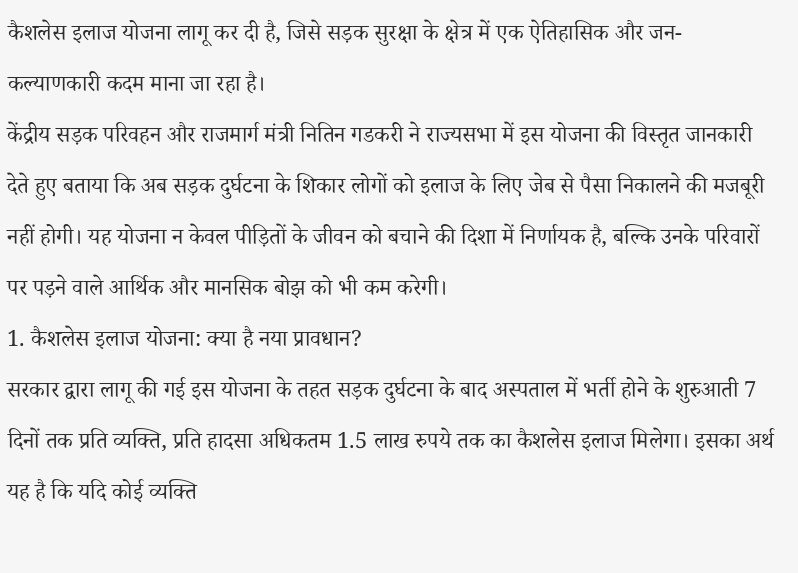कैशलेस इलाज योजना लागू कर दी है, जिसे सड़क सुरक्षा के क्षेत्र में एक ऐतिहासिक और जन-कल्याणकारी कदम माना जा रहा है।
केंद्रीय सड़क परिवहन और राजमार्ग मंत्री नितिन गडकरी ने राज्यसभा में इस योजना की विस्तृत जानकारी देते हुए बताया कि अब सड़क दुर्घटना के शिकार लोगों को इलाज के लिए जेब से पैसा निकालने की मजबूरी नहीं होगी। यह योजना न केवल पीड़ितों के जीवन को बचाने की दिशा में निर्णायक है, बल्कि उनके परिवारों पर पड़ने वाले आर्थिक और मानसिक बोझ को भी कम करेगी।
1. कैशलेस इलाज योजना: क्या है नया प्रावधान?
सरकार द्वारा लागू की गई इस योजना के तहत सड़क दुर्घटना के बाद अस्पताल में भर्ती होने के शुरुआती 7 दिनों तक प्रति व्यक्ति, प्रति हादसा अधिकतम 1.5 लाख रुपये तक का कैशलेस इलाज मिलेगा। इसका अर्थ यह है कि यदि कोई व्यक्ति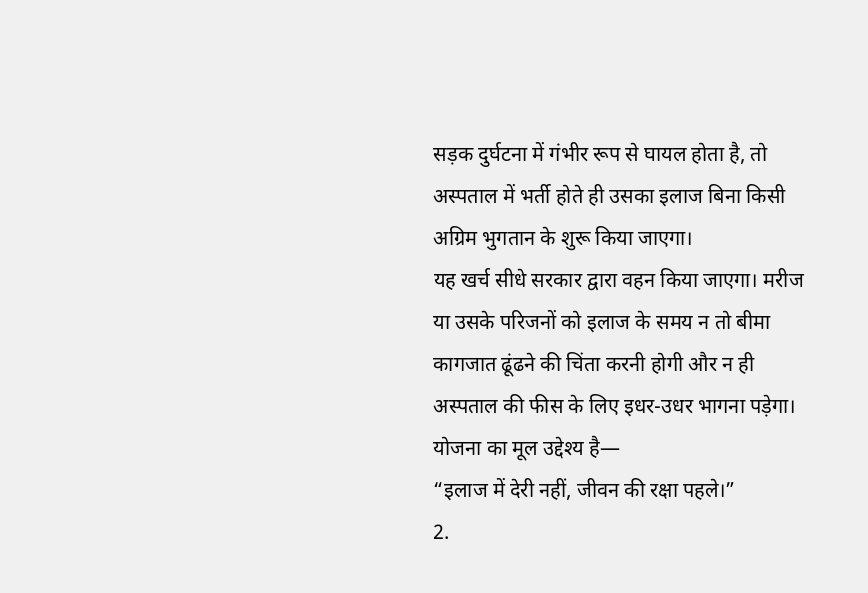सड़क दुर्घटना में गंभीर रूप से घायल होता है, तो अस्पताल में भर्ती होते ही उसका इलाज बिना किसी अग्रिम भुगतान के शुरू किया जाएगा।
यह खर्च सीधे सरकार द्वारा वहन किया जाएगा। मरीज या उसके परिजनों को इलाज के समय न तो बीमा कागजात ढूंढने की चिंता करनी होगी और न ही अस्पताल की फीस के लिए इधर-उधर भागना पड़ेगा। योजना का मूल उद्देश्य है—
“इलाज में देरी नहीं, जीवन की रक्षा पहले।”
2.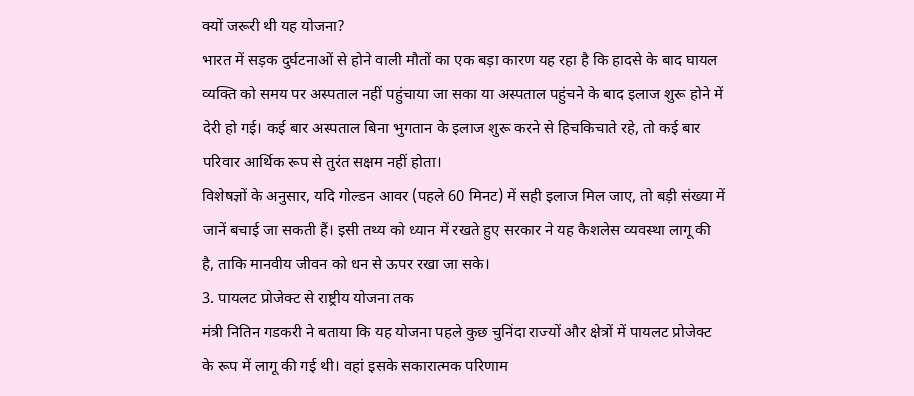क्यों जरूरी थी यह योजना?
भारत में सड़क दुर्घटनाओं से होने वाली मौतों का एक बड़ा कारण यह रहा है कि हादसे के बाद घायल व्यक्ति को समय पर अस्पताल नहीं पहुंचाया जा सका या अस्पताल पहुंचने के बाद इलाज शुरू होने में देरी हो गई। कई बार अस्पताल बिना भुगतान के इलाज शुरू करने से हिचकिचाते रहे, तो कई बार परिवार आर्थिक रूप से तुरंत सक्षम नहीं होता।
विशेषज्ञों के अनुसार, यदि गोल्डन आवर (पहले 60 मिनट) में सही इलाज मिल जाए, तो बड़ी संख्या में जानें बचाई जा सकती हैं। इसी तथ्य को ध्यान में रखते हुए सरकार ने यह कैशलेस व्यवस्था लागू की है, ताकि मानवीय जीवन को धन से ऊपर रखा जा सके।
3. पायलट प्रोजेक्ट से राष्ट्रीय योजना तक
मंत्री नितिन गडकरी ने बताया कि यह योजना पहले कुछ चुनिंदा राज्यों और क्षेत्रों में पायलट प्रोजेक्ट के रूप में लागू की गई थी। वहां इसके सकारात्मक परिणाम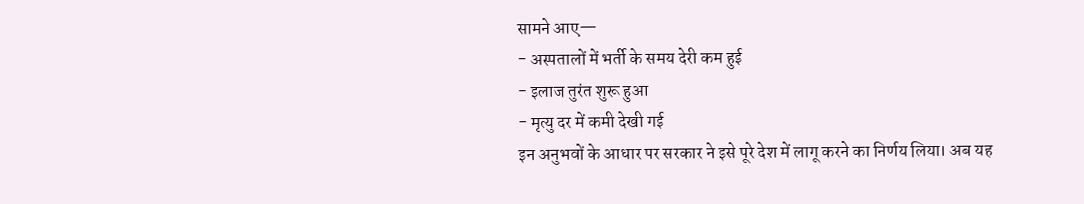सामने आए—
- अस्पतालों में भर्ती के समय देरी कम हुई
- इलाज तुरंत शुरू हुआ
- मृत्यु दर में कमी देखी गई
इन अनुभवों के आधार पर सरकार ने इसे पूरे देश में लागू करने का निर्णय लिया। अब यह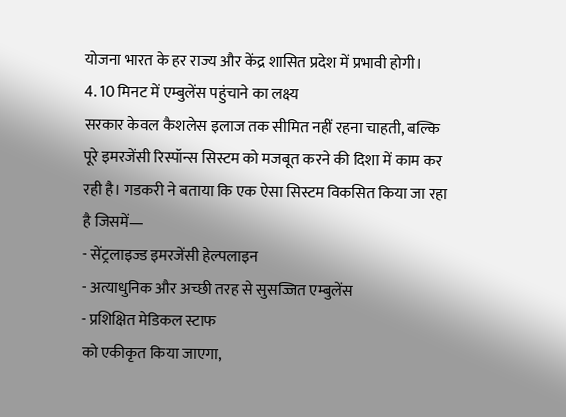योजना भारत के हर राज्य और केंद्र शासित प्रदेश में प्रभावी होगी।
4. 10 मिनट में एम्बुलेंस पहुंचाने का लक्ष्य
सरकार केवल कैशलेस इलाज तक सीमित नहीं रहना चाहती, बल्कि पूरे इमरजेंसी रिस्पॉन्स सिस्टम को मजबूत करने की दिशा में काम कर रही है। गडकरी ने बताया कि एक ऐसा सिस्टम विकसित किया जा रहा है जिसमें—
- सेंट्रलाइज्ड इमरजेंसी हेल्पलाइन
- अत्याधुनिक और अच्छी तरह से सुसज्जित एम्बुलेंस
- प्रशिक्षित मेडिकल स्टाफ
को एकीकृत किया जाएगा,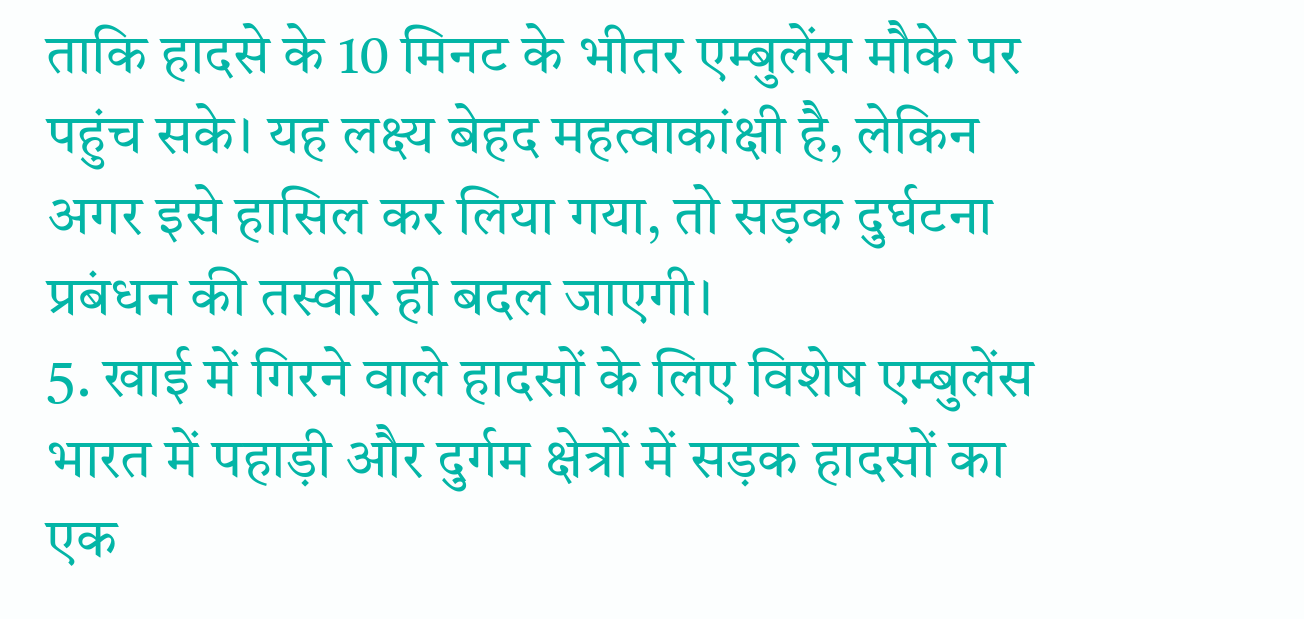ताकि हादसे के 10 मिनट के भीतर एम्बुलेंस मौके पर पहुंच सके। यह लक्ष्य बेहद महत्वाकांक्षी है, लेकिन अगर इसे हासिल कर लिया गया, तो सड़क दुर्घटना प्रबंधन की तस्वीर ही बदल जाएगी।
5. खाई में गिरने वाले हादसों के लिए विशेष एम्बुलेंस
भारत में पहाड़ी और दुर्गम क्षेत्रों में सड़क हादसों का एक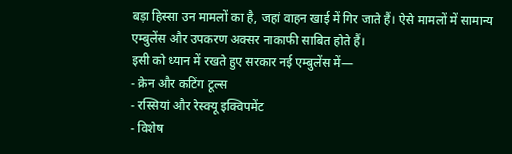बड़ा हिस्सा उन मामलों का है, जहां वाहन खाई में गिर जाते हैं। ऐसे मामलों में सामान्य एम्बुलेंस और उपकरण अक्सर नाकाफी साबित होते हैं।
इसी को ध्यान में रखते हुए सरकार नई एम्बुलेंस में—
- क्रेन और कटिंग टूल्स
- रस्सियां और रेस्क्यू इक्विपमेंट
- विशेष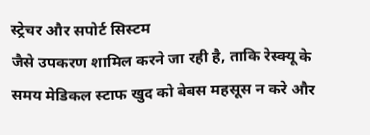स्ट्रेचर और सपोर्ट सिस्टम
जैसे उपकरण शामिल करने जा रही है, ताकि रेस्क्यू के समय मेडिकल स्टाफ खुद को बेबस महसूस न करे और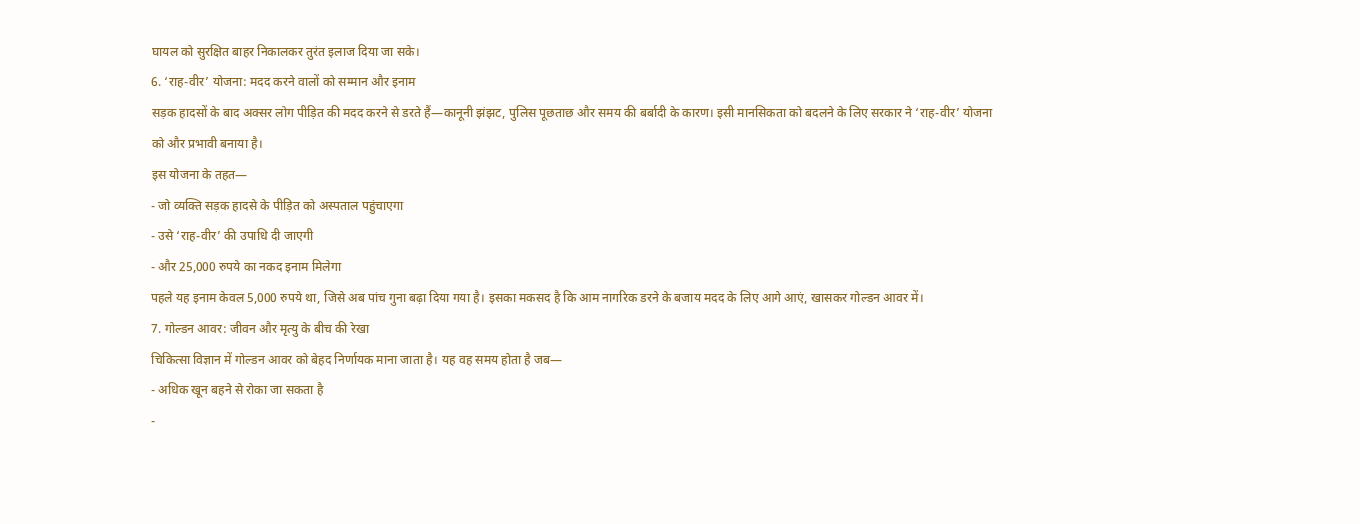घायल को सुरक्षित बाहर निकालकर तुरंत इलाज दिया जा सके।
6. ‘राह-वीर’ योजना: मदद करने वालों को सम्मान और इनाम
सड़क हादसों के बाद अक्सर लोग पीड़ित की मदद करने से डरते हैं—कानूनी झंझट, पुलिस पूछताछ और समय की बर्बादी के कारण। इसी मानसिकता को बदलने के लिए सरकार ने ‘राह-वीर’ योजना को और प्रभावी बनाया है।
इस योजना के तहत—
- जो व्यक्ति सड़क हादसे के पीड़ित को अस्पताल पहुंचाएगा
- उसे ‘राह-वीर’ की उपाधि दी जाएगी
- और 25,000 रुपये का नकद इनाम मिलेगा
पहले यह इनाम केवल 5,000 रुपये था, जिसे अब पांच गुना बढ़ा दिया गया है। इसका मकसद है कि आम नागरिक डरने के बजाय मदद के लिए आगे आएं, खासकर गोल्डन आवर में।
7. गोल्डन आवर: जीवन और मृत्यु के बीच की रेखा
चिकित्सा विज्ञान में गोल्डन आवर को बेहद निर्णायक माना जाता है। यह वह समय होता है जब—
- अधिक खून बहने से रोका जा सकता है
-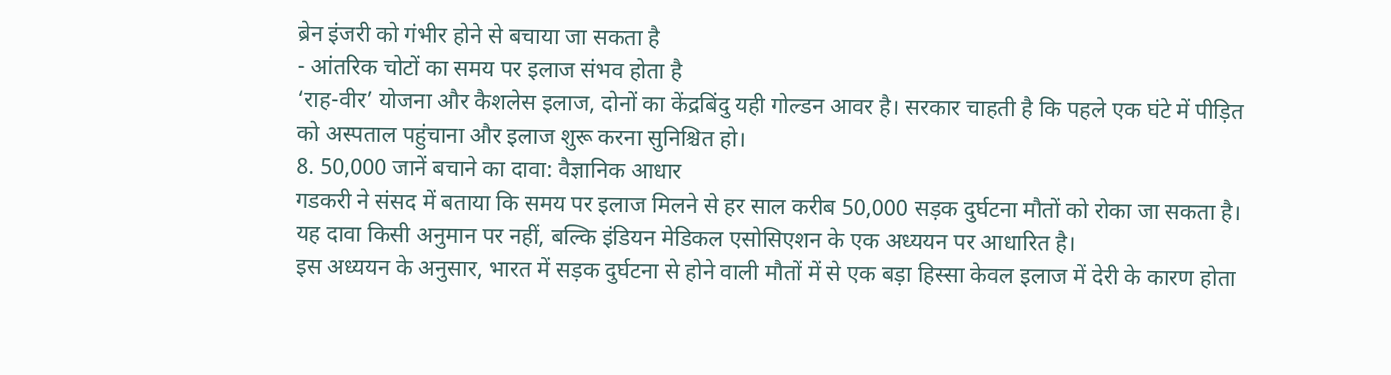ब्रेन इंजरी को गंभीर होने से बचाया जा सकता है
- आंतरिक चोटों का समय पर इलाज संभव होता है
‘राह-वीर’ योजना और कैशलेस इलाज, दोनों का केंद्रबिंदु यही गोल्डन आवर है। सरकार चाहती है कि पहले एक घंटे में पीड़ित को अस्पताल पहुंचाना और इलाज शुरू करना सुनिश्चित हो।
8. 50,000 जानें बचाने का दावा: वैज्ञानिक आधार
गडकरी ने संसद में बताया कि समय पर इलाज मिलने से हर साल करीब 50,000 सड़क दुर्घटना मौतों को रोका जा सकता है। यह दावा किसी अनुमान पर नहीं, बल्कि इंडियन मेडिकल एसोसिएशन के एक अध्ययन पर आधारित है।
इस अध्ययन के अनुसार, भारत में सड़क दुर्घटना से होने वाली मौतों में से एक बड़ा हिस्सा केवल इलाज में देरी के कारण होता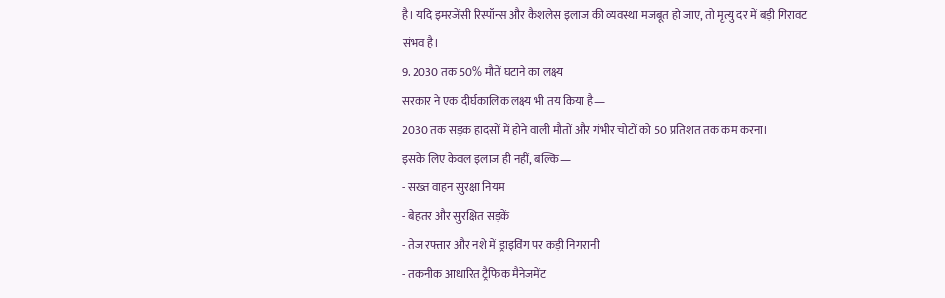है। यदि इमरजेंसी रिस्पॉन्स और कैशलेस इलाज की व्यवस्था मजबूत हो जाए, तो मृत्यु दर में बड़ी गिरावट संभव है।
9. 2030 तक 50% मौतें घटाने का लक्ष्य
सरकार ने एक दीर्घकालिक लक्ष्य भी तय किया है—
2030 तक सड़क हादसों में होने वाली मौतों और गंभीर चोटों को 50 प्रतिशत तक कम करना।
इसके लिए केवल इलाज ही नहीं, बल्कि—
- सख्त वाहन सुरक्षा नियम
- बेहतर और सुरक्षित सड़कें
- तेज रफ्तार और नशे में ड्राइविंग पर कड़ी निगरानी
- तकनीक आधारित ट्रैफिक मैनेजमेंट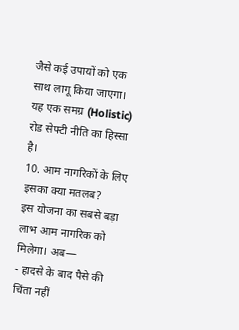जैसे कई उपायों को एक साथ लागू किया जाएगा। यह एक समग्र (Holistic) रोड सेफ्टी नीति का हिस्सा है।
10. आम नागरिकों के लिए इसका क्या मतलब?
इस योजना का सबसे बड़ा लाभ आम नागरिक को मिलेगा। अब—
- हादसे के बाद पैसे की चिंता नहीं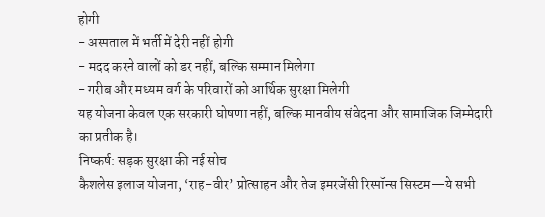होगी
- अस्पताल में भर्ती में देरी नहीं होगी
- मदद करने वालों को डर नहीं, बल्कि सम्मान मिलेगा
- गरीब और मध्यम वर्ग के परिवारों को आर्थिक सुरक्षा मिलेगी
यह योजना केवल एक सरकारी घोषणा नहीं, बल्कि मानवीय संवेदना और सामाजिक जिम्मेदारी का प्रतीक है।
निष्कर्ष: सड़क सुरक्षा की नई सोच
कैशलेस इलाज योजना, ‘राह-वीर’ प्रोत्साहन और तेज इमरजेंसी रिस्पॉन्स सिस्टम—ये सभी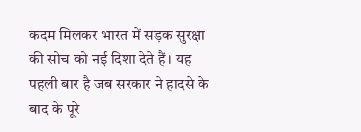कदम मिलकर भारत में सड़क सुरक्षा की सोच को नई दिशा देते हैं। यह पहली बार है जब सरकार ने हादसे के बाद के पूरे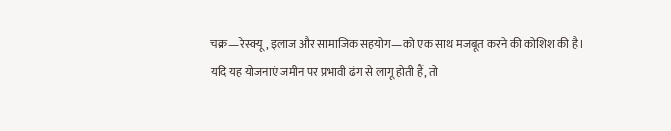चक्र—रेस्क्यू, इलाज और सामाजिक सहयोग—को एक साथ मजबूत करने की कोशिश की है।
यदि यह योजनाएं जमीन पर प्रभावी ढंग से लागू होती हैं, तो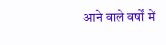आने वाले वर्षों में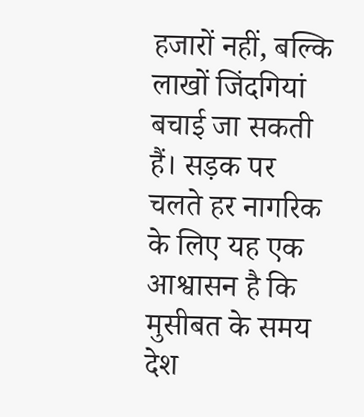हजारों नहीं, बल्कि लाखों जिंदगियां बचाई जा सकती हैं। सड़क पर चलते हर नागरिक के लिए यह एक आश्वासन है कि मुसीबत के समय देश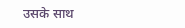उसके साथ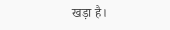खड़ा है।